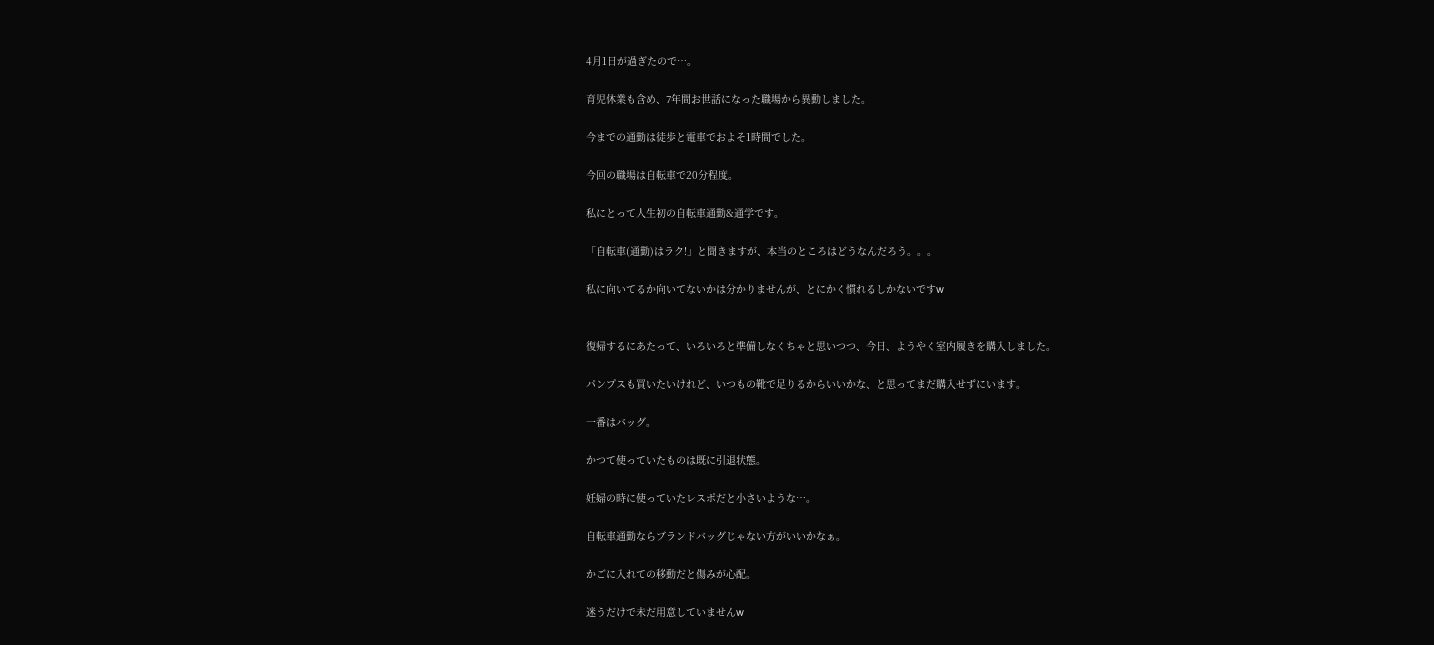4月1日が過ぎたので…。

育児休業も含め、7年間お世話になった職場から異動しました。

今までの通勤は徒歩と電車でおよそ1時間でした。

今回の職場は自転車で20分程度。

私にとって人生初の自転車通勤&通学です。

「自転車(通勤)はラク!」と聞きますが、本当のところはどうなんだろう。。。

私に向いてるか向いてないかは分かりませんが、とにかく慣れるしかないですw


復帰するにあたって、いろいろと準備しなくちゃと思いつつ、今日、ようやく室内履きを購入しました。

パンプスも買いたいけれど、いつもの靴で足りるからいいかな、と思ってまだ購入せずにいます。

一番はバッグ。

かつて使っていたものは既に引退状態。

妊婦の時に使っていたレスポだと小さいような…。

自転車通勤ならブランドバッグじゃない方がいいかなぁ。

かごに入れての移動だと傷みが心配。

迷うだけで未だ用意していませんw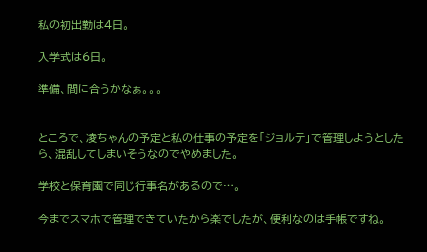私の初出勤は4日。

入学式は6日。

準備、間に合うかなぁ。。。


ところで、凌ちゃんの予定と私の仕事の予定を「ジョルテ」で管理しようとしたら、混乱してしまいそうなのでやめました。

学校と保育園で同じ行事名があるので…。

今までスマホで管理できていたから楽でしたが、便利なのは手帳ですね。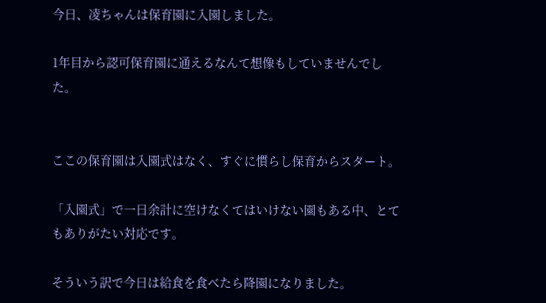今日、凌ちゃんは保育園に入園しました。

1年目から認可保育園に通えるなんて想像もしていませんでした。


ここの保育園は入園式はなく、すぐに慣らし保育からスタート。

「入園式」で一日余計に空けなくてはいけない園もある中、とてもありがたい対応です。

そういう訳で今日は給食を食べたら降園になりました。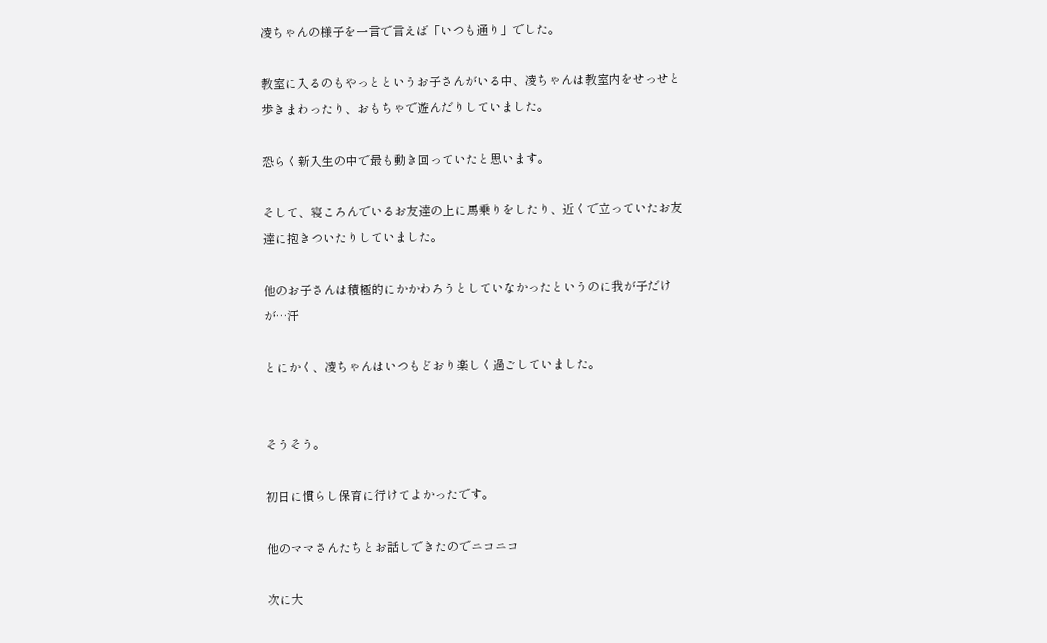凌ちゃんの様子を一言で言えば「いつも通り」でした。

教室に入るのもやっとというお子さんがいる中、凌ちゃんは教室内をせっせと歩きまわったり、おもちゃで遊んだりしていました。

恐らく新入生の中で最も動き回っていたと思います。

そして、寝ころんでいるお友達の上に馬乗りをしたり、近くで立っていたお友達に抱きついたりしていました。

他のお子さんは積極的にかかわろうとしていなかったというのに我が子だけが…汗

とにかく、凌ちゃんはいつもどおり楽しく過ごしていました。


そうそう。

初日に慣らし保育に行けてよかったです。

他のママさんたちとお話しできたのでニコニコ

次に大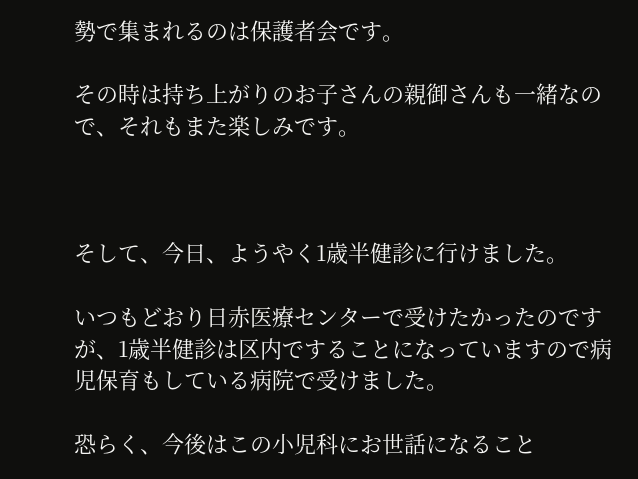勢で集まれるのは保護者会です。

その時は持ち上がりのお子さんの親御さんも一緒なので、それもまた楽しみです。



そして、今日、ようやく1歳半健診に行けました。

いつもどおり日赤医療センターで受けたかったのですが、1歳半健診は区内ですることになっていますので病児保育もしている病院で受けました。

恐らく、今後はこの小児科にお世話になること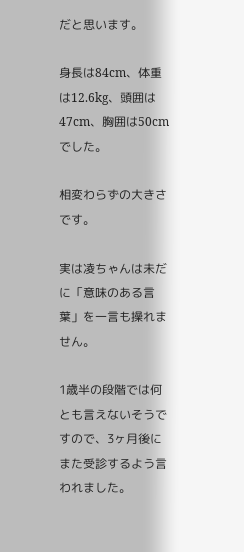だと思います。

身長は84cm、体重は12.6kg、頭囲は47cm、胸囲は50cmでした。

相変わらずの大きさです。

実は凌ちゃんは未だに「意味のある言葉」を一言も操れません。

1歳半の段階では何とも言えないそうですので、3ヶ月後にまた受診するよう言われました。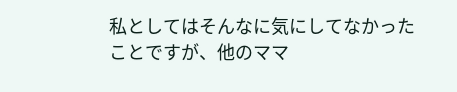私としてはそんなに気にしてなかったことですが、他のママ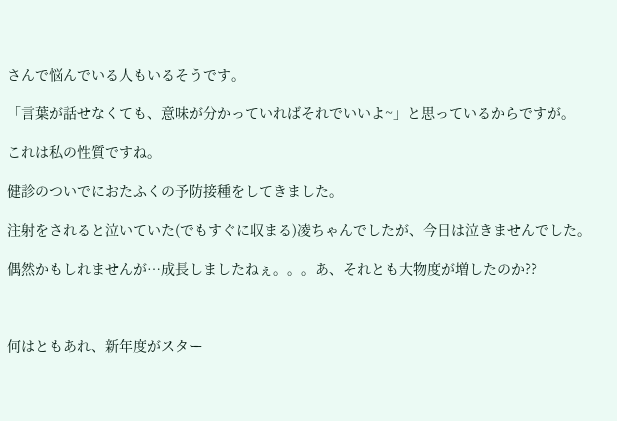さんで悩んでいる人もいるそうです。

「言葉が話せなくても、意味が分かっていればそれでいいよ~」と思っているからですが。

これは私の性質ですね。

健診のついでにおたふくの予防接種をしてきました。

注射をされると泣いていた(でもすぐに収まる)凌ちゃんでしたが、今日は泣きませんでした。

偶然かもしれませんが…成長しましたねぇ。。。あ、それとも大物度が増したのか??



何はともあれ、新年度がスター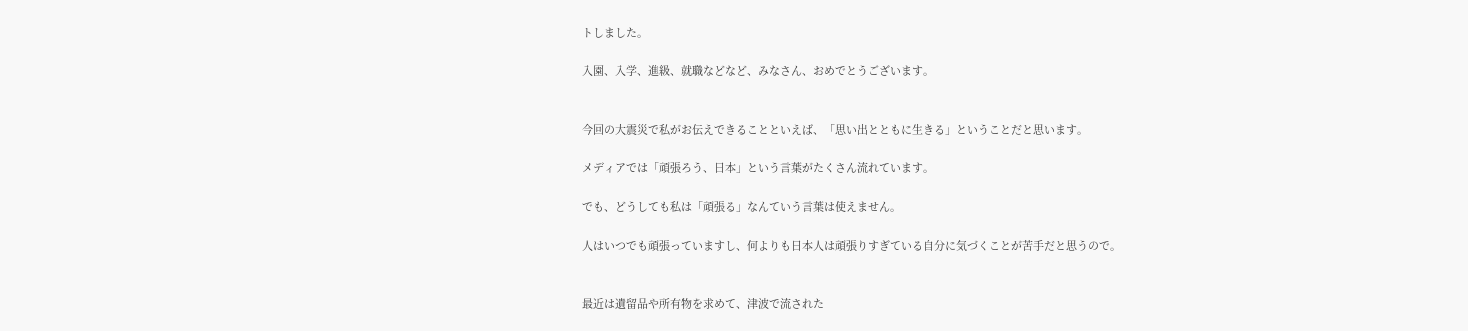トしました。

入園、入学、進級、就職などなど、みなさん、おめでとうございます。


今回の大震災で私がお伝えできることといえば、「思い出とともに生きる」ということだと思います。

メディアでは「頑張ろう、日本」という言葉がたくさん流れています。

でも、どうしても私は「頑張る」なんていう言葉は使えません。

人はいつでも頑張っていますし、何よりも日本人は頑張りすぎている自分に気づくことが苦手だと思うので。


最近は遺留品や所有物を求めて、津波で流された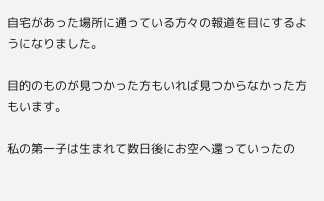自宅があった場所に通っている方々の報道を目にするようになりました。

目的のものが見つかった方もいれば見つからなかった方もいます。

私の第一子は生まれて数日後にお空へ還っていったの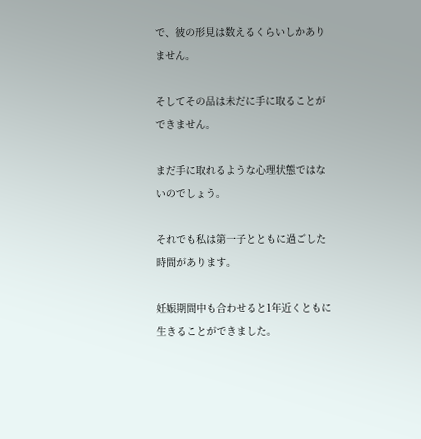で、彼の形見は数えるくらいしかありません。

そしてその品は未だに手に取ることができません。

まだ手に取れるような心理状態ではないのでしょう。

それでも私は第一子とともに過ごした時間があります。

妊娠期間中も合わせると1年近くともに生きることができました。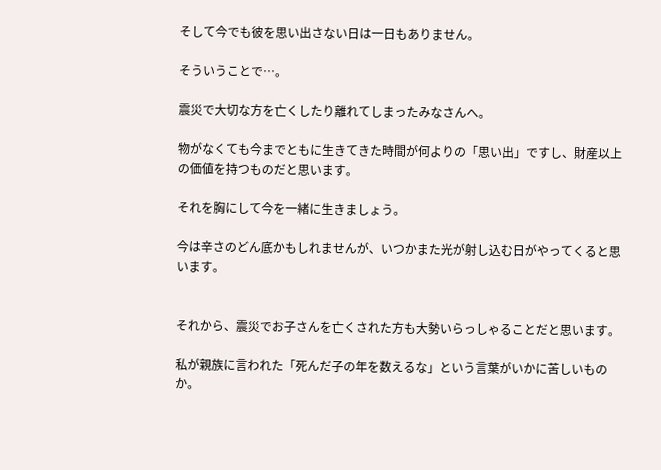そして今でも彼を思い出さない日は一日もありません。

そういうことで…。

震災で大切な方を亡くしたり離れてしまったみなさんへ。

物がなくても今までともに生きてきた時間が何よりの「思い出」ですし、財産以上の価値を持つものだと思います。

それを胸にして今を一緒に生きましょう。

今は辛さのどん底かもしれませんが、いつかまた光が射し込む日がやってくると思います。


それから、震災でお子さんを亡くされた方も大勢いらっしゃることだと思います。

私が親族に言われた「死んだ子の年を数えるな」という言葉がいかに苦しいものか。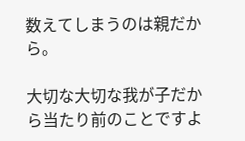数えてしまうのは親だから。

大切な大切な我が子だから当たり前のことですよ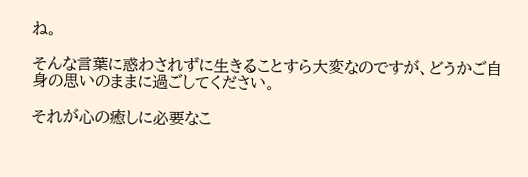ね。

そんな言葉に惑わされずに生きることすら大変なのですが、どうかご自身の思いのままに過ごしてください。

それが心の癒しに必要なこ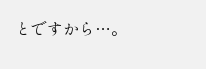とですから…。